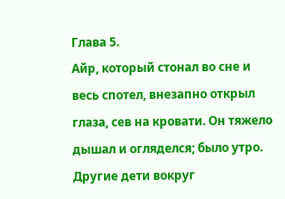Глава 5.
Айр, который стонал во сне и весь спотел, внезапно открыл глаза, сев на кровати. Он тяжело дышал и огляделся; было утро. Другие дети вокруг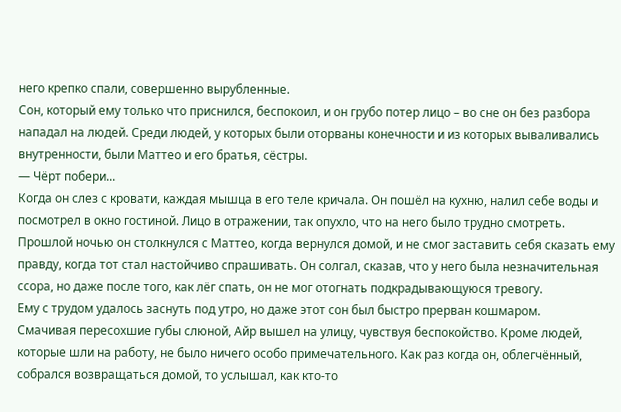него крепко спали, совершенно вырубленные.
Сон, который ему только что приснился, беспокоил, и он грубо потер лицо – во сне он без разбора нападал на людей. Среди людей, у которых были оторваны конечности и из которых вываливались внутренности, были Маттео и его братья, сёстры.
— Чёрт побери...
Когда он слез с кровати, каждая мышца в его теле кричала. Он пошёл на кухню, налил себе воды и посмотрел в окно гостиной. Лицо в отражении, так опухло, что на него было трудно смотреть.
Прошлой ночью он столкнулся с Маттео, когда вернулся домой, и не смог заставить себя сказать ему правду, когда тот стал настойчиво спрашивать. Он солгал, сказав, что у него была незначительная ссора, но даже после того, как лёг спать, он не мог отогнать подкрадывающуюся тревогу.
Ему с трудом удалось заснуть под утро, но даже этот сон был быстро прерван кошмаром.
Смачивая пересохшие губы слюной, Айр вышел на улицу, чувствуя беспокойство. Кроме людей, которые шли на работу, не было ничего особо примечательного. Как раз когда он, облегчённый, собрался возвращаться домой, то услышал, как кто-то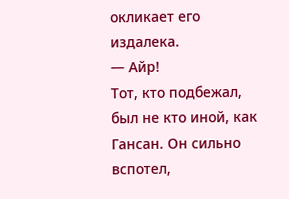окликает его издалека.
— Айр!
Тот, кто подбежал, был не кто иной, как Гансан. Он сильно вспотел,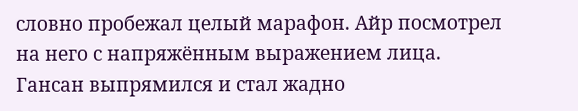словно пробежал целый марафон. Айр посмотрел на него с напряжённым выражением лица. Гансан выпрямился и стал жадно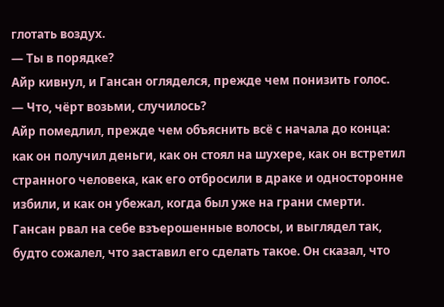глотать воздух.
— Ты в порядке?
Айр кивнул, и Гансан огляделся, прежде чем понизить голос.
— Что, чёрт возьми, случилось?
Айр помедлил, прежде чем объяснить всё с начала до конца: как он получил деньги, как он стоял на шухере, как он встретил странного человека, как его отбросили в драке и односторонне избили, и как он убежал, когда был уже на грани смерти. Гансан рвал на себе взъерошенные волосы, и выглядел так, будто сожалел, что заставил его сделать такое. Он сказал, что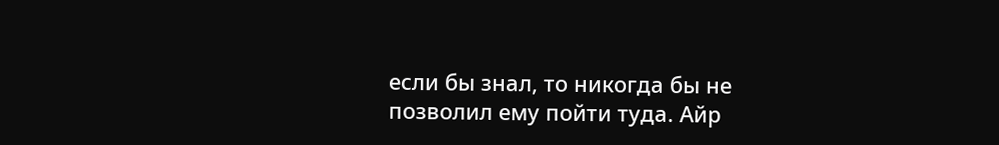если бы знал, то никогда бы не позволил ему пойти туда. Айр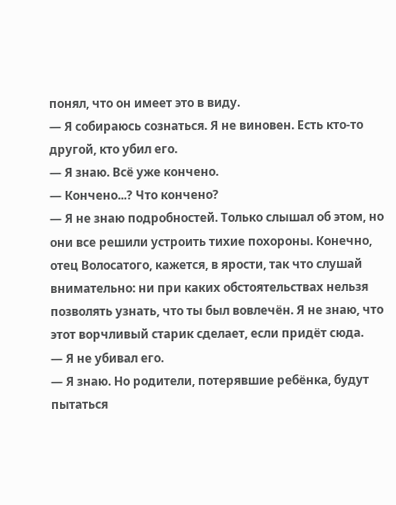понял, что он имеет это в виду.
— Я собираюсь сознаться. Я не виновен. Есть кто-то другой, кто убил его.
— Я знаю. Всё уже кончено.
— Кончено...? Что кончено?
— Я не знаю подробностей. Только слышал об этом, но они все решили устроить тихие похороны. Конечно, отец Волосатого, кажется, в ярости, так что слушай внимательно: ни при каких обстоятельствах нельзя позволять узнать, что ты был вовлечён. Я не знаю, что этот ворчливый старик сделает, если придёт сюда.
— Я не убивал его.
— Я знаю. Но родители, потерявшие ребёнка, будут пытаться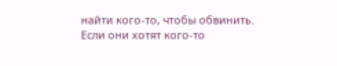найти кого-то, чтобы обвинить.
Если они хотят кого-то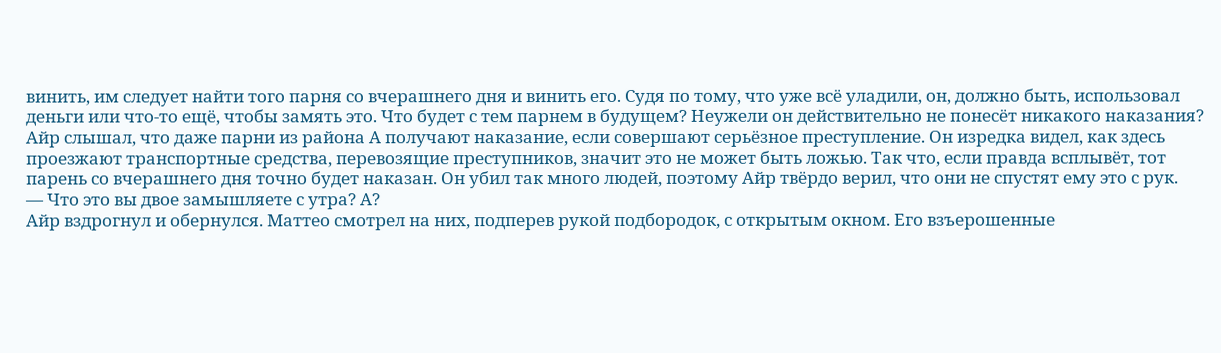винить, им следует найти того парня со вчерашнего дня и винить его. Судя по тому, что уже всё уладили, он, должно быть, использовал деньги или что-то ещё, чтобы замять это. Что будет с тем парнем в будущем? Неужели он действительно не понесёт никакого наказания?
Айр слышал, что даже парни из района А получают наказание, если совершают серьёзное преступление. Он изредка видел, как здесь проезжают транспортные средства, перевозящие преступников, значит это не может быть ложью. Так что, если правда всплывёт, тот парень со вчерашнего дня точно будет наказан. Он убил так много людей, поэтому Айр твёрдо верил, что они не спустят ему это с рук.
— Что это вы двое замышляете с утра? А?
Айр вздрогнул и обернулся. Маттео смотрел на них, подперев рукой подбородок, с открытым окном. Его взъерошенные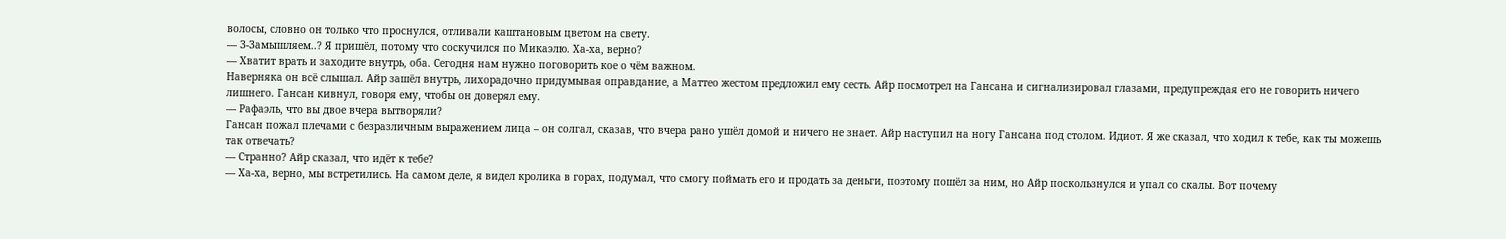волосы, словно он только что проснулся, отливали каштановым цветом на свету.
— З-Замышляем..? Я пришёл, потому что соскучился по Микаэлю. Ха-ха, верно?
— Хватит врать и заходите внутрь, оба. Сегодня нам нужно поговорить кое о чём важном.
Наверняка он всё слышал. Айр зашёл внутрь, лихорадочно придумывая оправдание, а Маттео жестом предложил ему сесть. Айр посмотрел на Гансана и сигнализировал глазами, предупреждая его не говорить ничего лишнего. Гансан кивнул, говоря ему, чтобы он доверял ему.
— Рафаэль, что вы двое вчера вытворяли?
Гансан пожал плечами с безразличным выражением лица – он солгал, сказав, что вчера рано ушёл домой и ничего не знает. Айр наступил на ногу Гансана под столом. Идиот. Я же сказал, что ходил к тебе, как ты можешь так отвечать?
— Странно? Айр сказал, что идёт к тебе?
— Ха-ха, верно, мы встретились. На самом деле, я видел кролика в горах, подумал, что смогу поймать его и продать за деньги, поэтому пошёл за ним, но Айр поскользнулся и упал со скалы. Вот почему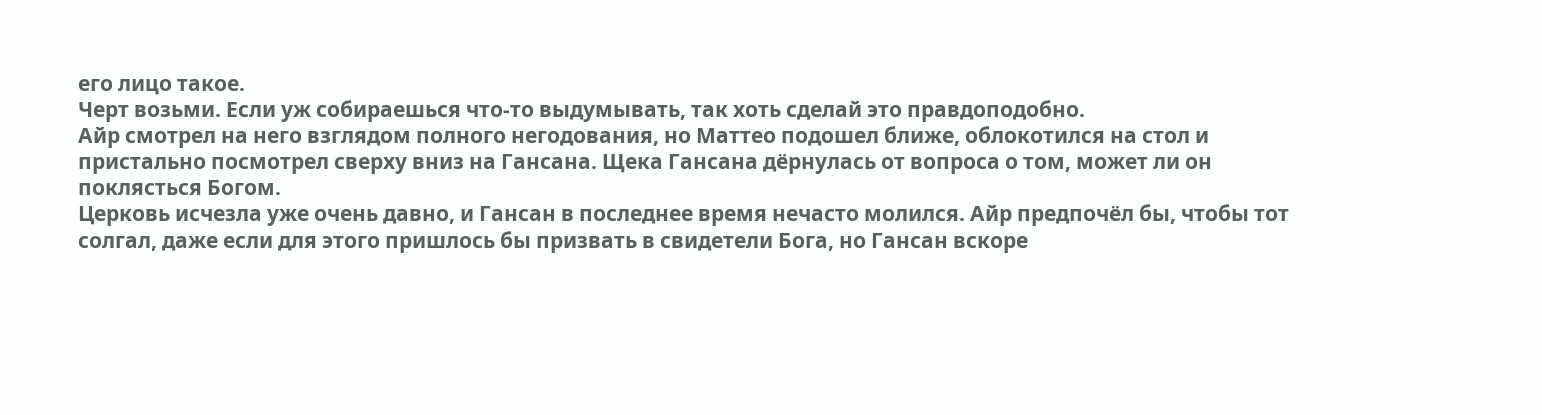его лицо такое.
Черт возьми. Если уж собираешься что-то выдумывать, так хоть сделай это правдоподобно.
Айр смотрел на него взглядом полного негодования, но Маттео подошел ближе, облокотился на стол и пристально посмотрел сверху вниз на Гансана. Щека Гансана дёрнулась от вопроса о том, может ли он поклясться Богом.
Церковь исчезла уже очень давно, и Гансан в последнее время нечасто молился. Айр предпочёл бы, чтобы тот солгал, даже если для этого пришлось бы призвать в свидетели Бога, но Гансан вскоре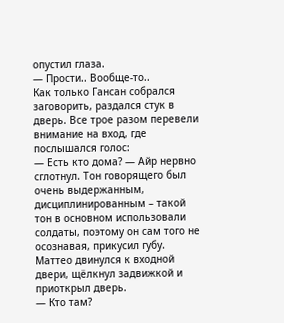опустил глаза.
— Прости.. Вообще-то..
Как только Гансан собрался заговорить, раздался стук в дверь. Все трое разом перевели внимание на вход, где послышался голос:
— Есть кто дома? — Айр нервно сглотнул. Тон говорящего был очень выдержанным, дисциплинированным – такой тон в основном использовали солдаты, поэтому он сам того не осознавая, прикусил губу.
Маттео двинулся к входной двери, щёлкнул задвижкой и приоткрыл дверь.
— Кто там?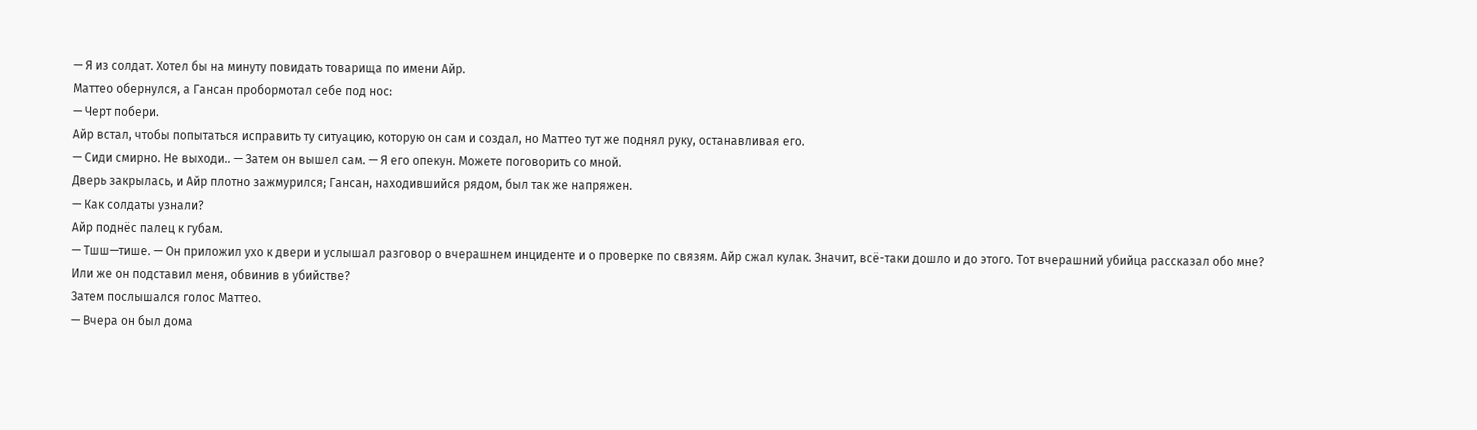— Я из солдат. Хотел бы на минуту повидать товарища по имени Айр.
Маттео обернулся, а Гансан пробормотал себе под нос:
— Черт побери.
Айр встал, чтобы попытаться исправить ту ситуацию, которую он сам и создал, но Маттео тут же поднял руку, останавливая его.
— Сиди смирно. Не выходи.. — Затем он вышел сам. — Я его опекун. Можете поговорить со мной.
Дверь закрылась, и Айр плотно зажмурился; Гансан, находившийся рядом, был так же напряжен.
— Как солдаты узнали?
Айр поднёс палец к губам.
— Тшш—тише. — Он приложил ухо к двери и услышал разговор о вчерашнем инциденте и о проверке по связям. Айр сжал кулак. Значит, всё-таки дошло и до этого. Тот вчерашний убийца рассказал обо мне? Или же он подставил меня, обвинив в убийстве?
Затем послышался голос Маттео.
— Вчера он был дома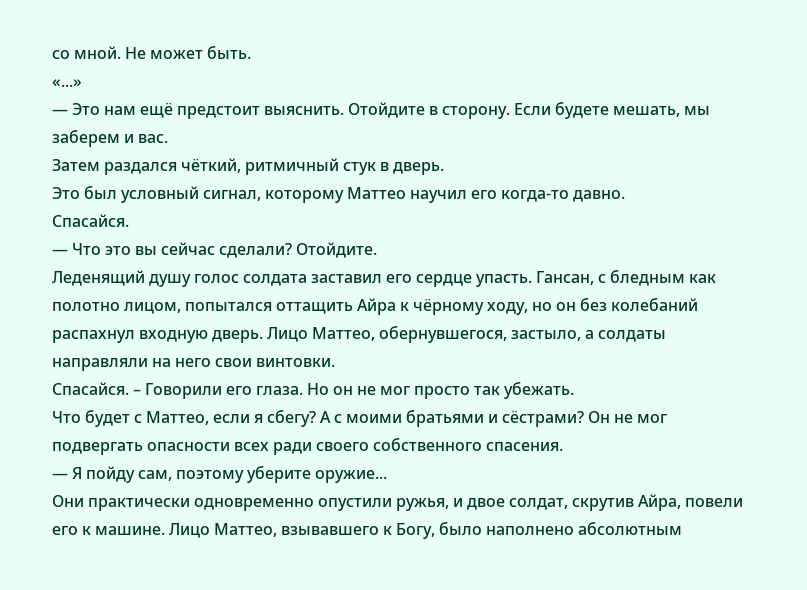со мной. Не может быть.
«...»
— Это нам ещё предстоит выяснить. Отойдите в сторону. Если будете мешать, мы заберем и вас.
Затем раздался чёткий, ритмичный стук в дверь.
Это был условный сигнал, которому Маттео научил его когда-то давно.
Спасайся.
— Что это вы сейчас сделали? Отойдите.
Леденящий душу голос солдата заставил его сердце упасть. Гансан, с бледным как полотно лицом, попытался оттащить Айра к чёрному ходу, но он без колебаний распахнул входную дверь. Лицо Маттео, обернувшегося, застыло, а солдаты направляли на него свои винтовки.
Спасайся. – Говорили его глаза. Но он не мог просто так убежать.
Что будет с Маттео, если я сбегу? А с моими братьями и сёстрами? Он не мог подвергать опасности всех ради своего собственного спасения.
— Я пойду сам, поэтому уберите оружие...
Они практически одновременно опустили ружья, и двое солдат, скрутив Айра, повели его к машине. Лицо Маттео, взывавшего к Богу, было наполнено абсолютным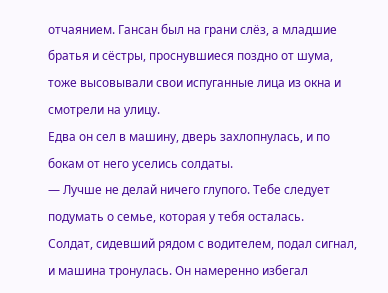отчаянием. Гансан был на грани слёз, а младшие братья и сёстры, проснувшиеся поздно от шума, тоже высовывали свои испуганные лица из окна и смотрели на улицу.
Едва он сел в машину, дверь захлопнулась, и по бокам от него уселись солдаты.
— Лучше не делай ничего глупого. Тебе следует подумать о семье, которая у тебя осталась.
Солдат, сидевший рядом с водителем, подал сигнал, и машина тронулась. Он намеренно избегал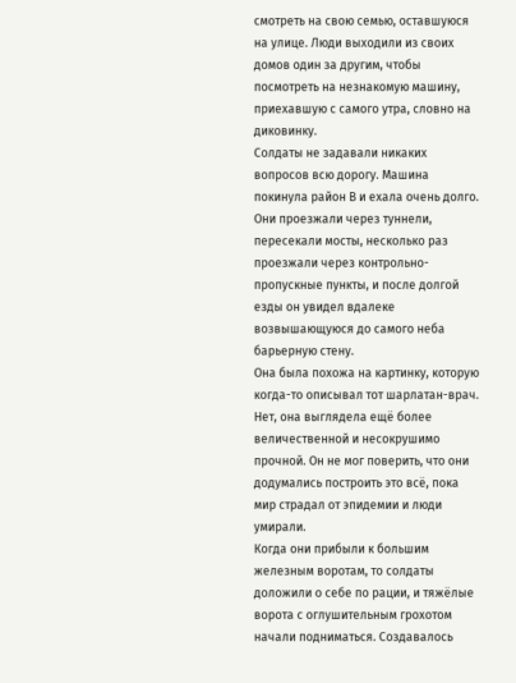смотреть на свою семью, оставшуюся на улице. Люди выходили из своих домов один за другим, чтобы посмотреть на незнакомую машину, приехавшую с самого утра, словно на диковинку.
Солдаты не задавали никаких вопросов всю дорогу. Машина покинула район В и ехала очень долго. Они проезжали через туннели, пересекали мосты, несколько раз проезжали через контрольно-пропускные пункты, и после долгой езды он увидел вдалеке возвышающуюся до самого неба барьерную стену.
Она была похожа на картинку, которую когда-то описывал тот шарлатан-врач. Нет, она выглядела ещё более величественной и несокрушимо прочной. Он не мог поверить, что они додумались построить это всё, пока мир страдал от эпидемии и люди умирали.
Когда они прибыли к большим железным воротам, то солдаты доложили о себе по рации, и тяжёлые ворота с оглушительным грохотом начали подниматься. Создавалось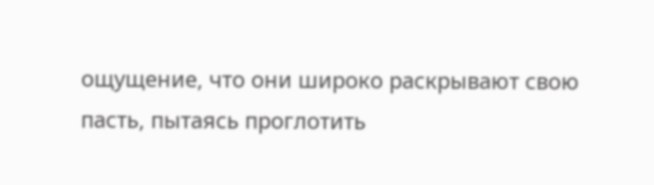ощущение, что они широко раскрывают свою пасть, пытаясь проглотить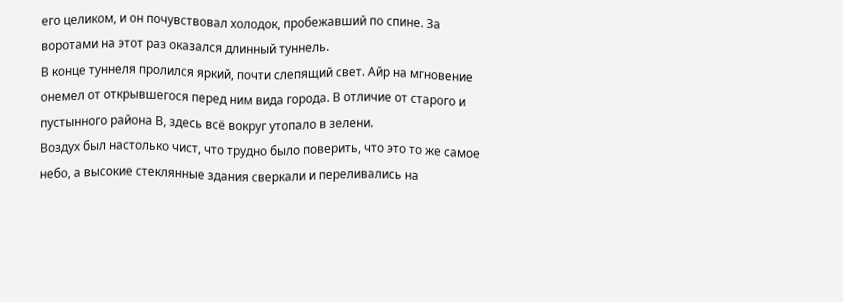его целиком, и он почувствовал холодок, пробежавший по спине. За воротами на этот раз оказался длинный туннель.
В конце туннеля пролился яркий, почти слепящий свет. Айр на мгновение онемел от открывшегося перед ним вида города. В отличие от старого и пустынного района В, здесь всё вокруг утопало в зелени.
Воздух был настолько чист, что трудно было поверить, что это то же самое небо, а высокие стеклянные здания сверкали и переливались на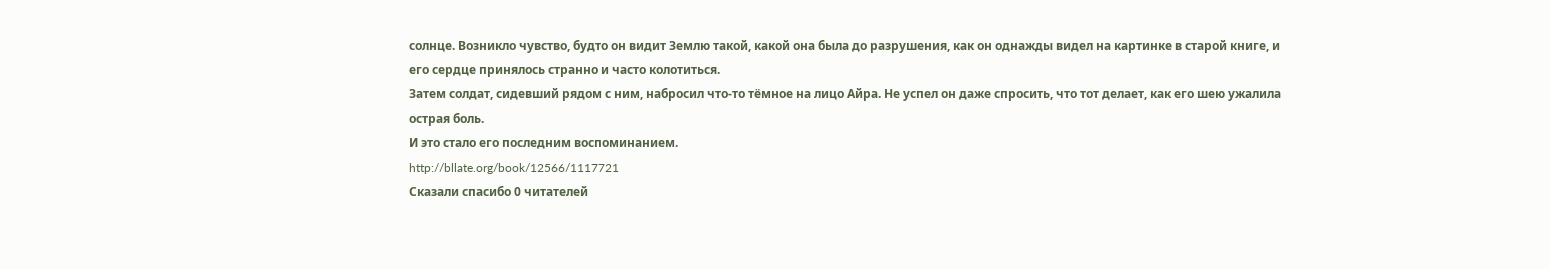солнце. Возникло чувство, будто он видит Землю такой, какой она была до разрушения, как он однажды видел на картинке в старой книге, и его сердце принялось странно и часто колотиться.
Затем солдат, сидевший рядом с ним, набросил что-то тёмное на лицо Айра. Не успел он даже спросить, что тот делает, как его шею ужалила острая боль.
И это стало его последним воспоминанием.
http://bllate.org/book/12566/1117721
Сказали спасибо 0 читателей